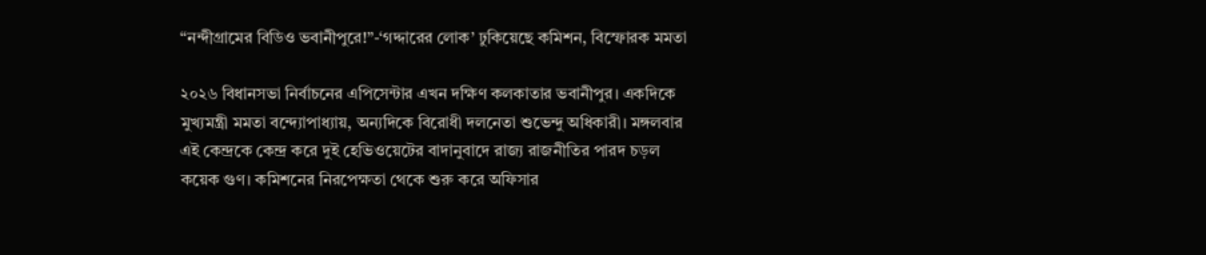“নন্দীগ্রামের বিডিও ভবানীপুরে!”-‘গদ্দারের লোক’ ঢুকিয়েছে কমিশন, বিস্ফোরক মমতা

২০২৬ বিধানসভা নির্বাচনের এপিসেন্টার এখন দক্ষিণ কলকাতার ভবানীপুর। একদিকে মুখ্যমন্ত্রী মমতা বন্দ্যোপাধ্যায়, অন্যদিকে বিরোধী দলনেতা শুভেন্দু অধিকারী। মঙ্গলবার এই কেন্দ্রকে কেন্দ্র করে দুই হেভিওয়েটের বাদানুবাদে রাজ্য রাজনীতির পারদ চড়ল কয়েক গুণ। কমিশনের নিরপেক্ষতা থেকে শুরু করে অফিসার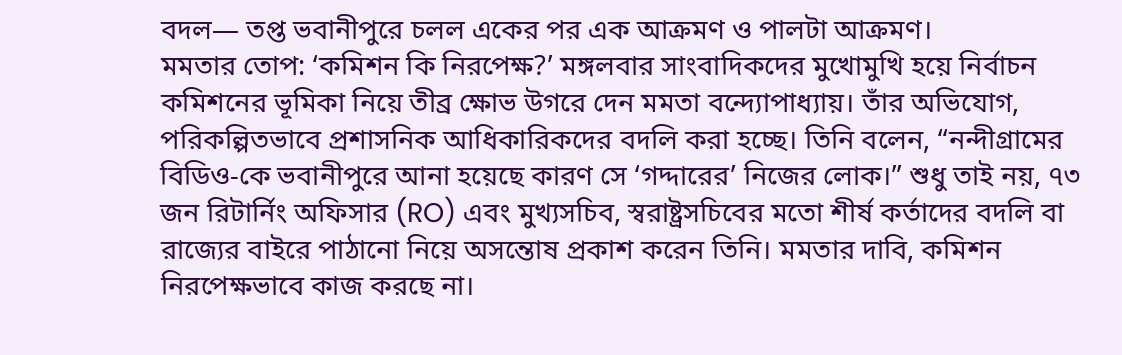বদল— তপ্ত ভবানীপুরে চলল একের পর এক আক্রমণ ও পালটা আক্রমণ।
মমতার তোপ: ‘কমিশন কি নিরপেক্ষ?’ মঙ্গলবার সাংবাদিকদের মুখোমুখি হয়ে নির্বাচন কমিশনের ভূমিকা নিয়ে তীব্র ক্ষোভ উগরে দেন মমতা বন্দ্যোপাধ্যায়। তাঁর অভিযোগ, পরিকল্পিতভাবে প্রশাসনিক আধিকারিকদের বদলি করা হচ্ছে। তিনি বলেন, “নন্দীগ্রামের বিডিও-কে ভবানীপুরে আনা হয়েছে কারণ সে ‘গদ্দারের’ নিজের লোক।” শুধু তাই নয়, ৭৩ জন রিটার্নিং অফিসার (RO) এবং মুখ্যসচিব, স্বরাষ্ট্রসচিবের মতো শীর্ষ কর্তাদের বদলি বা রাজ্যের বাইরে পাঠানো নিয়ে অসন্তোষ প্রকাশ করেন তিনি। মমতার দাবি, কমিশন নিরপেক্ষভাবে কাজ করছে না।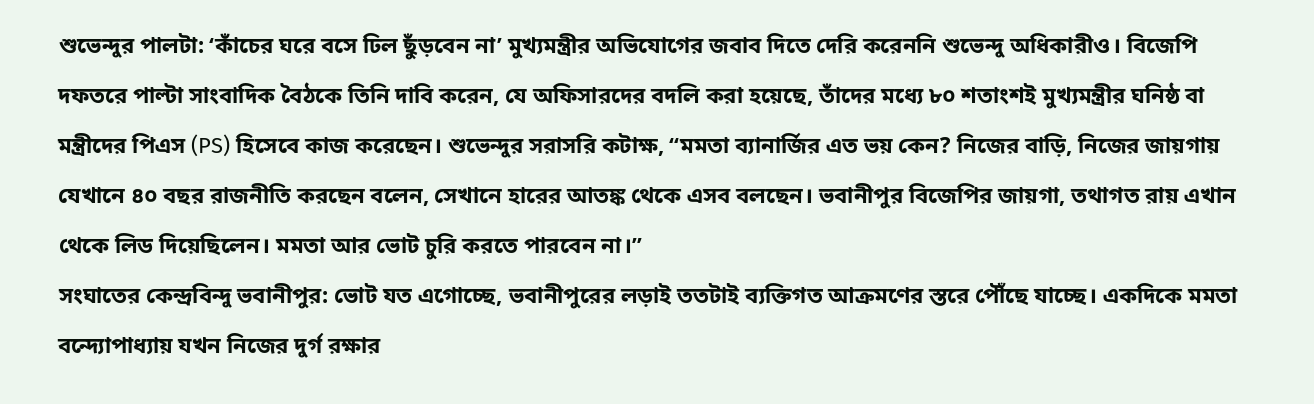শুভেন্দুর পালটা: ‘কাঁচের ঘরে বসে ঢিল ছুঁড়বেন না’ মুখ্যমন্ত্রীর অভিযোগের জবাব দিতে দেরি করেননি শুভেন্দু অধিকারীও। বিজেপি দফতরে পাল্টা সাংবাদিক বৈঠকে তিনি দাবি করেন, যে অফিসারদের বদলি করা হয়েছে, তাঁদের মধ্যে ৮০ শতাংশই মুখ্যমন্ত্রীর ঘনিষ্ঠ বা মন্ত্রীদের পিএস (PS) হিসেবে কাজ করেছেন। শুভেন্দুর সরাসরি কটাক্ষ, “মমতা ব্যানার্জির এত ভয় কেন? নিজের বাড়ি, নিজের জায়গায় যেখানে ৪০ বছর রাজনীতি করছেন বলেন, সেখানে হারের আতঙ্ক থেকে এসব বলছেন। ভবানীপুর বিজেপির জায়গা, তথাগত রায় এখান থেকে লিড দিয়েছিলেন। মমতা আর ভোট চুরি করতে পারবেন না।”
সংঘাতের কেন্দ্রবিন্দু ভবানীপুর: ভোট যত এগোচ্ছে, ভবানীপুরের লড়াই ততটাই ব্যক্তিগত আক্রমণের স্তরে পৌঁছে যাচ্ছে। একদিকে মমতা বন্দ্যোপাধ্যায় যখন নিজের দুর্গ রক্ষার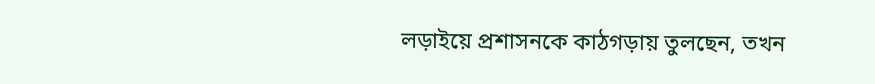লড়াইয়ে প্রশাসনকে কাঠগড়ায় তুলছেন, তখন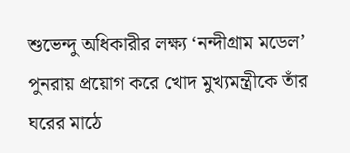শুভেন্দু অধিকারীর লক্ষ্য ‘নন্দীগ্রাম মডেল’ পুনরায় প্রয়োগ করে খোদ মুখ্যমন্ত্রীকে তাঁর ঘরের মাঠে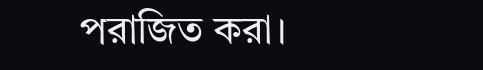পরাজিত করা।